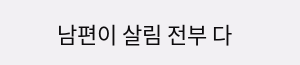남편이 살림 전부 다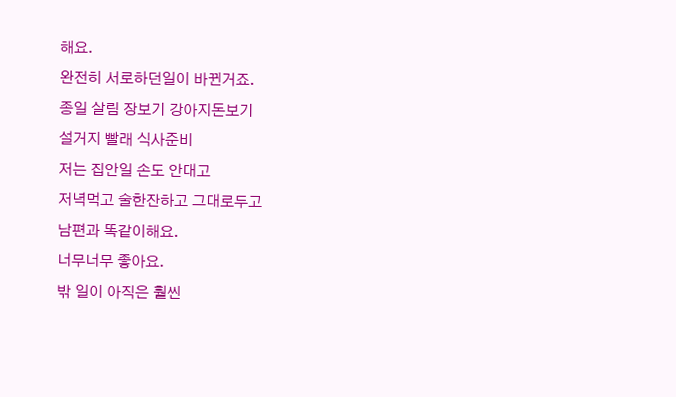해요.
완전히 서로하던일이 바뀐거죠.
종일 살림 장보기 강아지돈보기
설거지 빨래 식사준비
저는 집안일 손도 안대고
저녁먹고 술한잔하고 그대로두고
남편과 똑같이해요.
너무너무 좋아요.
밖 일이 아직은 훨씬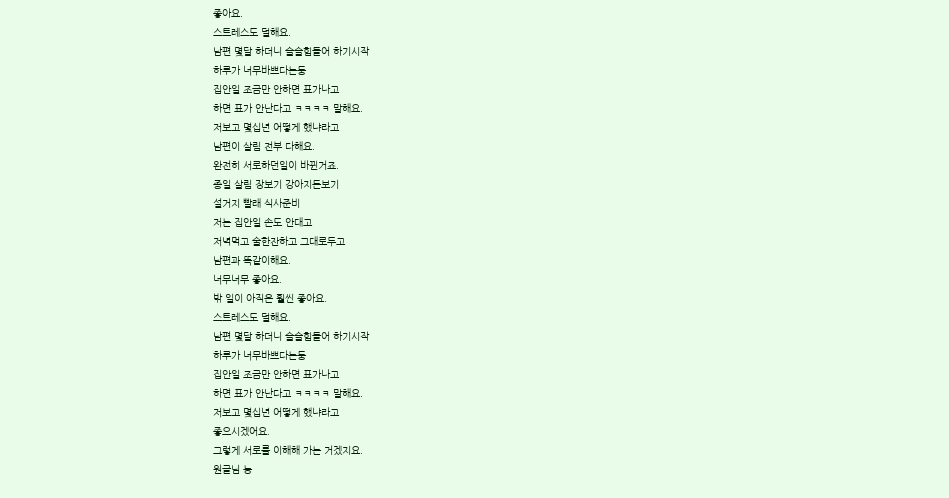좋아요.
스트레스도 덜해요.
남편 몇달 하더니 슬슬힘들어 하기시작
하루가 너무바쁘다는둥
집안일 조금만 안하면 표가나고
하면 표가 안난다고 ㅋㅋㅋㅋ 말해요.
저보고 몇십년 어떻게 했냐라고
남편이 살림 전부 다해요.
완전히 서로하던일이 바뀐거죠.
종일 살림 장보기 강아지돈보기
설거지 빨래 식사준비
저는 집안일 손도 안대고
저녁먹고 술한잔하고 그대로두고
남편과 똑같이해요.
너무너무 좋아요.
밖 일이 아직은 훨씬 좋아요.
스트레스도 덜해요.
남편 몇달 하더니 슬슬힘들어 하기시작
하루가 너무바쁘다는둥
집안일 조금만 안하면 표가나고
하면 표가 안난다고 ㅋㅋㅋㅋ 말해요.
저보고 몇십년 어떻게 했냐라고
좋으시겠어요.
그렇게 서로를 이해해 가는 거겠지요.
원글님 능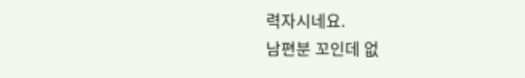력자시네요.
남편분 꼬인데 없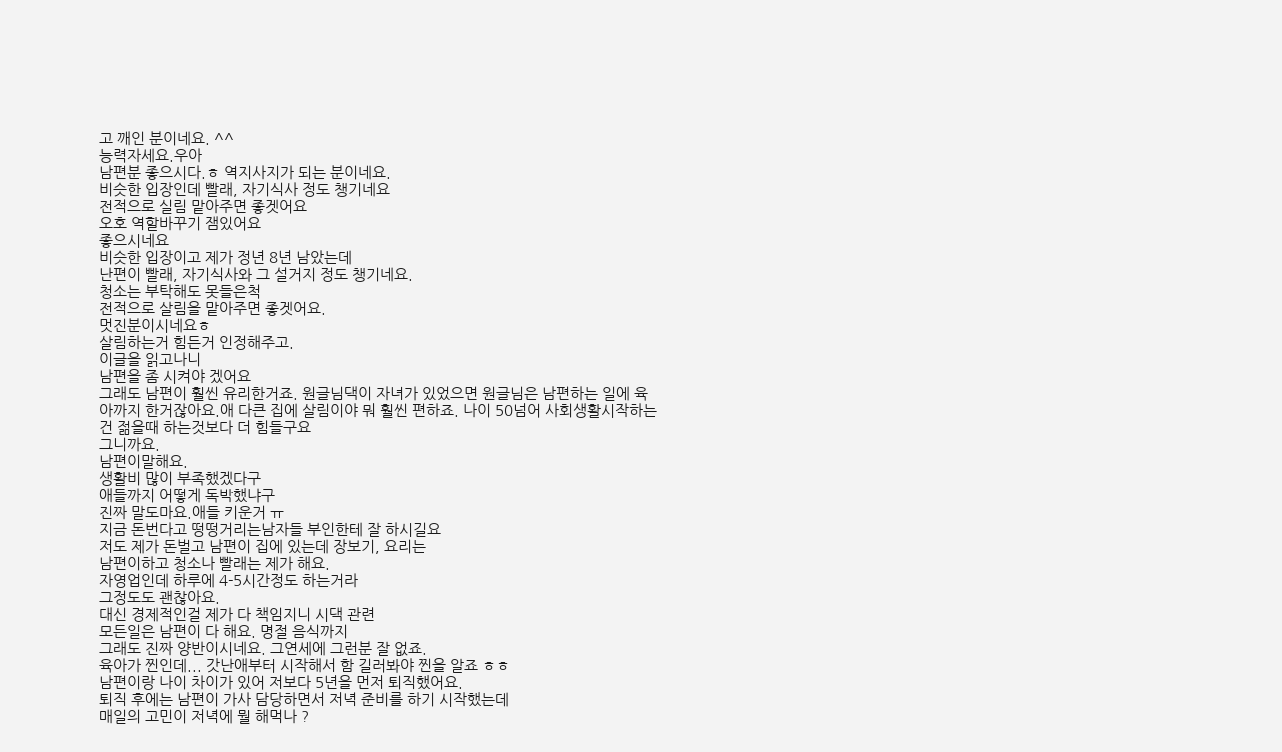고 깨인 분이네요. ^^
능력자세요.우아
남편분 좋으시다.ㅎ 역지사지가 되는 분이네요.
비슷한 입장인데 빨래, 자기식사 정도 챙기네요
전적으로 실림 맡아주면 좋겟어요
오호 역할바꾸기 잼있어요
좋으시네요
비슷한 입장이고 제가 정년 8년 남았는데
난편이 빨래, 자기식사와 그 설거지 정도 챙기네요.
청소는 부탁해도 못들은척
전적으로 살림을 맡아주면 좋겟어요.
멋진분이시네요ㅎ
살림하는거 힘든거 인정해주고.
이글을 읽고나니
남편을 좀 시켜야 겠어요
그래도 남편이 훨씬 유리한거죠. 원글님댁이 자녀가 있었으면 원글님은 남편하는 일에 육아까지 한거잖아요.애 다큰 집에 살림이야 뭐 훨씬 편하죠. 나이 50넘어 사회생활시작하는건 젊을때 하는것보다 더 힘들구요
그니까요.
남편이말해요.
생활비 많이 부족했겠다구
애들까지 어떻게 독박했냐구
진짜 말도마요.애들 키운거 ㅠ
지금 돈번다고 떵떵거리는남자들 부인한테 잘 하시길요
저도 제가 돈벌고 남편이 집에 있는데 장보기, 요리는
남편이하고 청소나 빨래는 제가 해요.
자영업인데 하루에 4-5시간정도 하는거라
그정도도 괜찮아요.
대신 경제적인걸 제가 다 책임지니 시댁 관련
모든일은 남편이 다 해요. 명절 음식까지
그래도 진짜 양반이시네요. 그연세에 그런분 잘 없죠.
육아가 찐인데... 갓난애부터 시작해서 함 길러봐야 찐을 알죠 ㅎㅎ
남편이랑 나이 차이가 있어 저보다 5년을 먼저 퇴직했어요.
퇴직 후에는 남편이 가사 담당하면서 저녁 준비를 하기 시작했는데
매일의 고민이 저녁에 뭘 해먹나 ?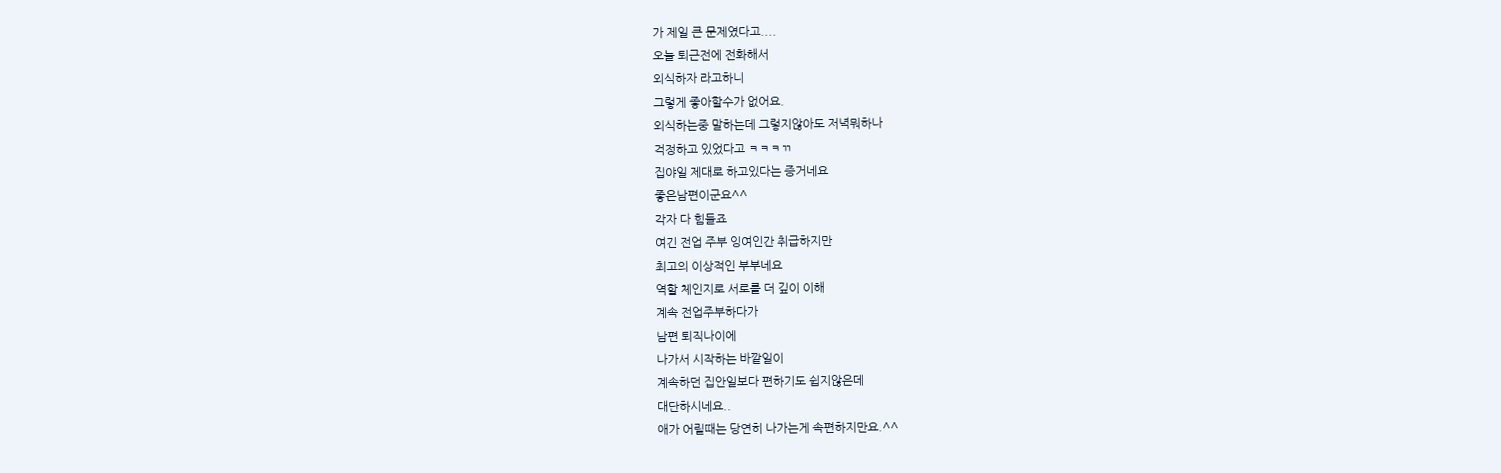가 제일 큰 문제였다고....
오늘 퇴근전에 전화해서
외식하자 라고하니
그렇게 좋아할수가 없어요.
외식하는중 말하는데 그렇지않아도 저녁뭐하나
걱정하고 있었다고 ㅋㅋㅋㄲ
집야일 제대로 하고있다는 증거네요
좋은남편이군요^^
각자 다 힘들죠
여긴 전업 주부 잉여인간 취급하지만
최고의 이상적인 부부네요
역할 체인지로 서로를 더 깊이 이해
계속 전업주부하다가
남편 퇴직나이에
나가서 시작하는 바깥일이
계속하던 집안일보다 편하기도 쉽지않은데
대단하시네요..
애가 어릴때는 당연히 나가는게 속편하지만요.^^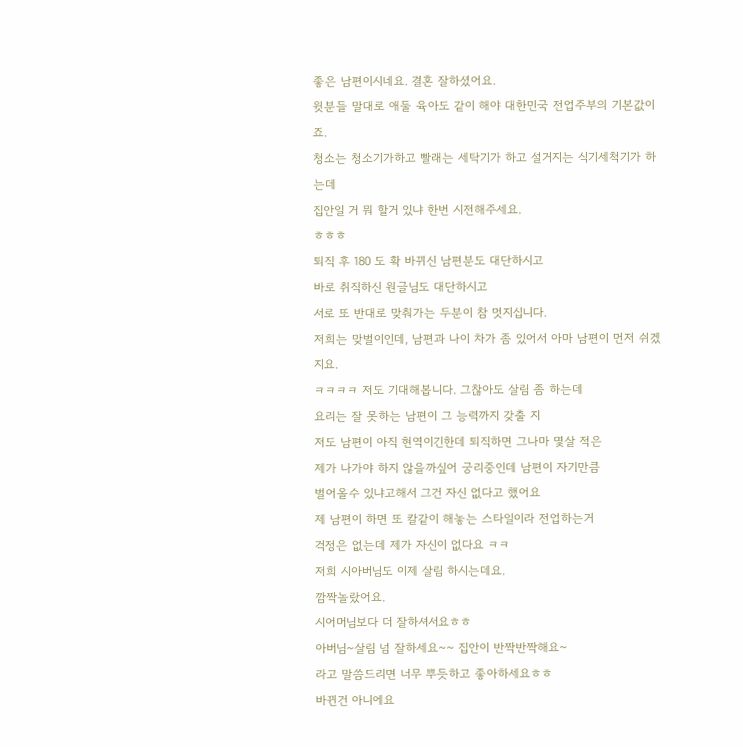좋은 남편이시네요. 결혼 잘하셨어요.
윗분들 말대로 애둘 육아도 같이 해야 대한민국 전업주부의 기본값이죠.
청소는 청소기가하고 빨래는 세탁기가 하고 설거지는 식기세척기가 하는데
집안일 거 뭐 할거 있냐 한번 시전해주세요.
ㅎㅎㅎ
퇴직 후 180 도 확 바뀌신 남편분도 대단하시고
바로 취직하신 원글님도 대단하시고
서로 또 반대로 맞춰가는 두분이 참 멋지십니다.
저희는 맞벌이인데, 남편과 나이 차가 좀 있어서 아마 남편이 먼저 쉬겠지요.
ㅋㅋㅋㅋ 저도 기대해봅니다. 그찮아도 살림 좀 하는데
요리는 잘 못하는 남편이 그 능력까지 갖출 지
저도 남편이 아직 현역이긴한데 퇴직하면 그나마 몇살 적은
제가 나가야 하지 않을까싶어 궁리중인데 남편이 자기만큼
벌어올수 있냐고해서 그건 자신 없다고 했어요
제 남편이 하면 또 칼같이 해놓는 스타일이라 전업하는거
걱정은 없는데 제가 자신이 없다요 ㅋㅋ
저희 시아버님도 이제 살림 하시는데요.
깜짝놀랐어요.
시어머님보다 더 잘하셔서요ㅎㅎ
아버님~살림 넘 잘하세요~~ 집안이 반짝반짝해요~
라고 말씀드리면 너무 뿌듯하고 좋아하세요ㅎㅎ
바뀐건 아니에요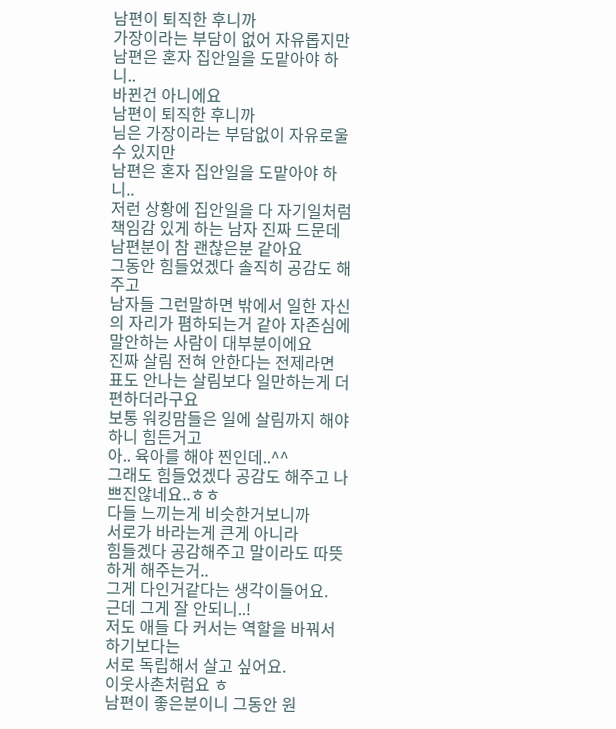남편이 퇴직한 후니까
가장이라는 부담이 없어 자유롭지만
남편은 혼자 집안일을 도맡아야 하니..
바뀐건 아니에요
남편이 퇴직한 후니까
님은 가장이라는 부담없이 자유로울수 있지만
남편은 혼자 집안일을 도맡아야 하니..
저런 상황에 집안일을 다 자기일처럼 책임감 있게 하는 남자 진짜 드문데
남편분이 참 괜찮은분 같아요
그동안 힘들었겠다 솔직히 공감도 해주고
남자들 그런말하면 밖에서 일한 자신의 자리가 폄하되는거 같아 자존심에 말안하는 사람이 대부분이에요
진짜 살림 전혀 안한다는 전제라면
표도 안나는 살림보다 일만하는게 더 편하더라구요
보통 워킹맘들은 일에 살림까지 해야하니 힘든거고
아.. 육아를 해야 찐인데..^^
그래도 힘들었겠다 공감도 해주고 나쁘진않네요..ㅎㅎ
다들 느끼는게 비슷한거보니까
서로가 바라는게 큰게 아니라
힘들겠다 공감해주고 말이라도 따뜻하게 해주는거..
그게 다인거같다는 생각이들어요.
근데 그게 잘 안되니..!
저도 애들 다 커서는 역할을 바꿔서 하기보다는
서로 독립해서 살고 싶어요.
이웃사촌처럼요 ㅎ
남편이 좋은분이니 그동안 원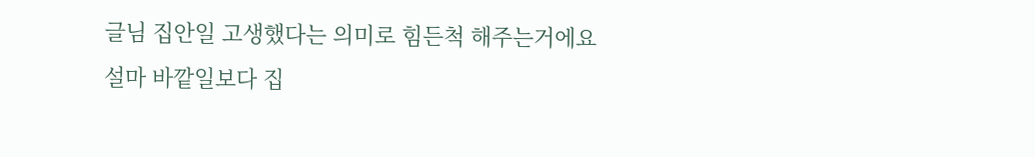글님 집안일 고생했다는 의미로 힘든척 해주는거에요
설마 바깥일보다 집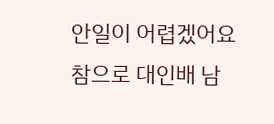안일이 어렵겠어요
참으로 대인배 남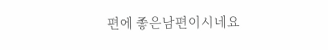편에 좋은남편이시네요